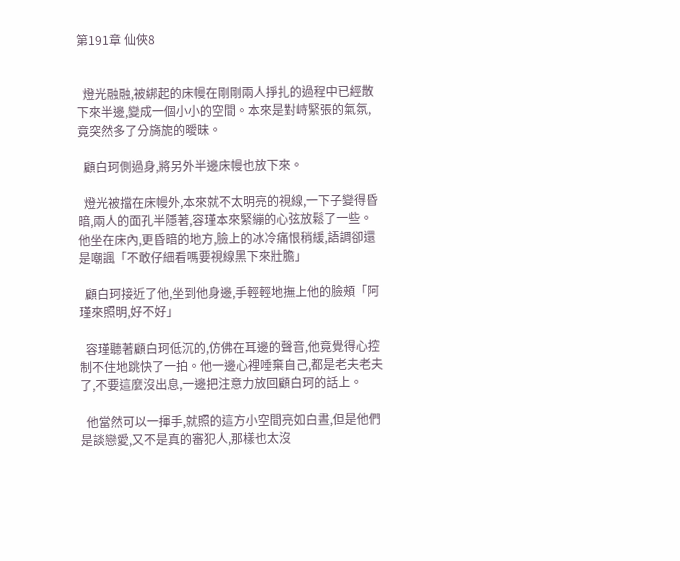第191章 仙俠8


  燈光融融,被綁起的床幔在剛剛兩人掙扎的過程中已經散下來半邊,變成一個小小的空間。本來是對峙緊張的氣氛,竟突然多了分旖旎的曖昧。

  顧白珂側過身,將另外半邊床幔也放下來。

  燈光被擋在床幔外,本來就不太明亮的視線,一下子變得昏暗,兩人的面孔半隱著,容瑾本來緊繃的心弦放鬆了一些。他坐在床內,更昏暗的地方,臉上的冰冷痛恨稍緩,語調卻還是嘲諷「不敢仔細看嗎要視線黑下來壯膽」

  顧白珂接近了他,坐到他身邊,手輕輕地撫上他的臉頰「阿瑾來照明,好不好」

  容瑾聽著顧白珂低沉的,仿佛在耳邊的聲音,他竟覺得心控制不住地跳快了一拍。他一邊心裡唾棄自己,都是老夫老夫了,不要這麼沒出息,一邊把注意力放回顧白珂的話上。

  他當然可以一揮手,就照的這方小空間亮如白晝,但是他們是談戀愛,又不是真的審犯人,那樣也太沒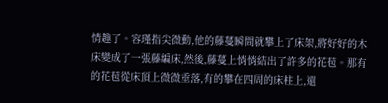情趣了。容瑾指尖微動,他的藤蔓瞬間就攀上了床架,將好好的木床變成了一張藤編床,然後,藤蔓上悄悄結出了許多的花苞。那有的花苞從床頂上微微垂落,有的攀在四周的床柱上,還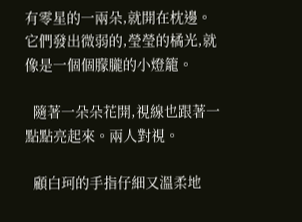有零星的一兩朵,就開在枕邊。它們發出微弱的,瑩瑩的橘光,就像是一個個朦朧的小燈籠。

  隨著一朵朵花開,視線也跟著一點點亮起來。兩人對視。

  顧白珂的手指仔細又溫柔地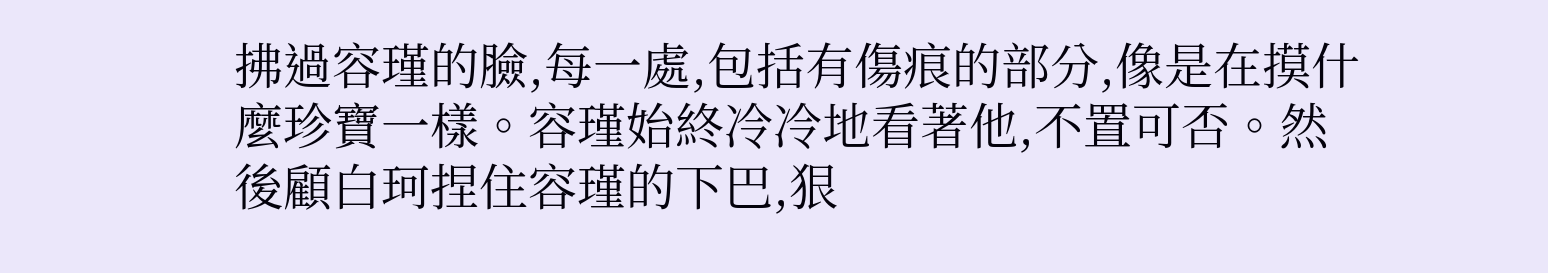拂過容瑾的臉,每一處,包括有傷痕的部分,像是在摸什麼珍寶一樣。容瑾始終冷冷地看著他,不置可否。然後顧白珂捏住容瑾的下巴,狠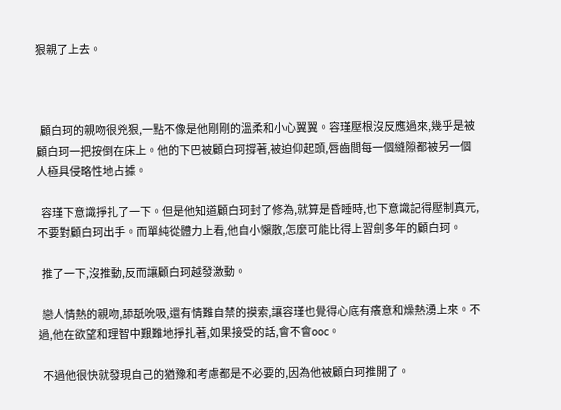狠親了上去。



  顧白珂的親吻很兇狠,一點不像是他剛剛的溫柔和小心翼翼。容瑾壓根沒反應過來,幾乎是被顧白珂一把按倒在床上。他的下巴被顧白珂撐著,被迫仰起頭,唇齒間每一個縫隙都被另一個人極具侵略性地占據。

  容瑾下意識掙扎了一下。但是他知道顧白珂封了修為,就算是昏睡時,也下意識記得壓制真元,不要對顧白珂出手。而單純從體力上看,他自小懶散,怎麼可能比得上習劍多年的顧白珂。

  推了一下,沒推動,反而讓顧白珂越發激動。

  戀人情熱的親吻,舔舐吮吸,還有情難自禁的摸索,讓容瑾也覺得心底有癢意和燥熱湧上來。不過,他在欲望和理智中艱難地掙扎著,如果接受的話,會不會ooc。

  不過他很快就發現自己的猶豫和考慮都是不必要的,因為他被顧白珂推開了。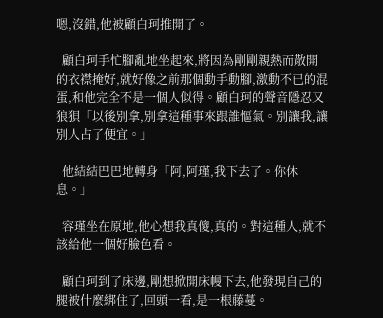嗯,沒錯,他被顧白珂推開了。

  顧白珂手忙腳亂地坐起來,將因為剛剛親熱而散開的衣襟掩好,就好像之前那個動手動腳,激動不已的混蛋,和他完全不是一個人似得。顧白珂的聲音隱忍又狼狽「以後別拿,別拿這種事來跟誰慪氣。別讓我,讓別人占了便宜。」

  他結結巴巴地轉身「阿,阿瑾,我下去了。你休息。」

  容瑾坐在原地,他心想我真傻,真的。對這種人,就不該給他一個好臉色看。

  顧白珂到了床邊,剛想掀開床幔下去,他發現自己的腿被什麼綁住了,回頭一看,是一根藤蔓。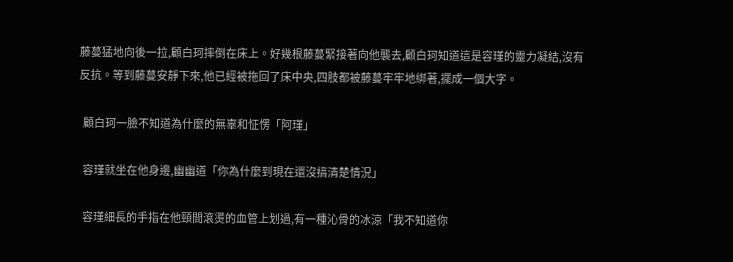藤蔓猛地向後一拉,顧白珂摔倒在床上。好幾根藤蔓緊接著向他襲去,顧白珂知道這是容瑾的靈力凝結,沒有反抗。等到藤蔓安靜下來,他已經被拖回了床中央,四肢都被藤蔓牢牢地綁著,擺成一個大字。

  顧白珂一臉不知道為什麼的無辜和怔愣「阿瑾」

  容瑾就坐在他身邊,幽幽道「你為什麼到現在還沒搞清楚情況」

  容瑾細長的手指在他頸間滾燙的血管上划過,有一種沁骨的冰涼「我不知道你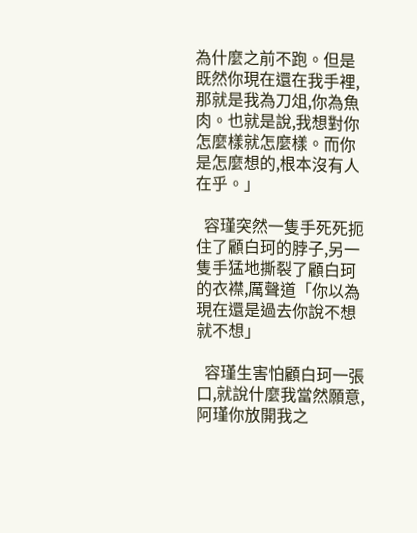為什麼之前不跑。但是既然你現在還在我手裡,那就是我為刀俎,你為魚肉。也就是說,我想對你怎麼樣就怎麼樣。而你是怎麼想的,根本沒有人在乎。」

  容瑾突然一隻手死死扼住了顧白珂的脖子,另一隻手猛地撕裂了顧白珂的衣襟,厲聲道「你以為現在還是過去你說不想就不想」

  容瑾生害怕顧白珂一張口,就說什麼我當然願意,阿瑾你放開我之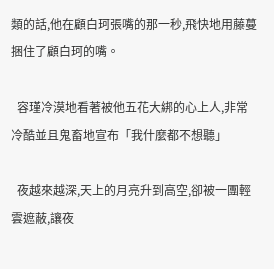類的話,他在顧白珂張嘴的那一秒,飛快地用藤蔓捆住了顧白珂的嘴。

  容瑾冷漠地看著被他五花大綁的心上人,非常冷酷並且鬼畜地宣布「我什麼都不想聽」

  夜越來越深,天上的月亮升到高空,卻被一團輕雲遮蔽,讓夜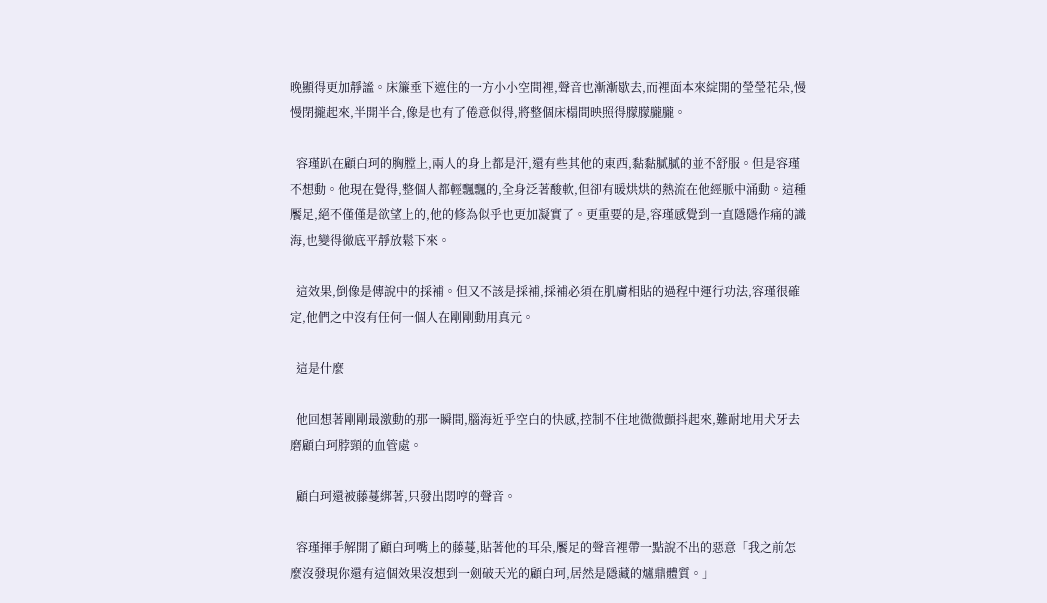晚顯得更加靜謐。床簾垂下遮住的一方小小空間裡,聲音也漸漸歇去,而裡面本來綻開的瑩瑩花朵,慢慢閉攏起來,半開半合,像是也有了倦意似得,將整個床榻間映照得朦朦朧朧。

  容瑾趴在顧白珂的胸膛上,兩人的身上都是汗,還有些其他的東西,黏黏膩膩的並不舒服。但是容瑾不想動。他現在覺得,整個人都輕飄飄的,全身泛著酸軟,但卻有暖烘烘的熱流在他經脈中涌動。這種饜足,絕不僅僅是欲望上的,他的修為似乎也更加凝實了。更重要的是,容瑾感覺到一直隱隱作痛的識海,也變得徹底平靜放鬆下來。

  這效果,倒像是傳說中的採補。但又不該是採補,採補必須在肌膚相貼的過程中運行功法,容瑾很確定,他們之中沒有任何一個人在剛剛動用真元。

  這是什麼

  他回想著剛剛最激動的那一瞬間,腦海近乎空白的快感,控制不住地微微顫抖起來,難耐地用犬牙去磨顧白珂脖頸的血管處。

  顧白珂還被藤蔓綁著,只發出悶哼的聲音。

  容瑾揮手解開了顧白珂嘴上的藤蔓,貼著他的耳朵,饜足的聲音裡帶一點說不出的惡意「我之前怎麼沒發現你還有這個效果沒想到一劍破天光的顧白珂,居然是隱藏的爐鼎體質。」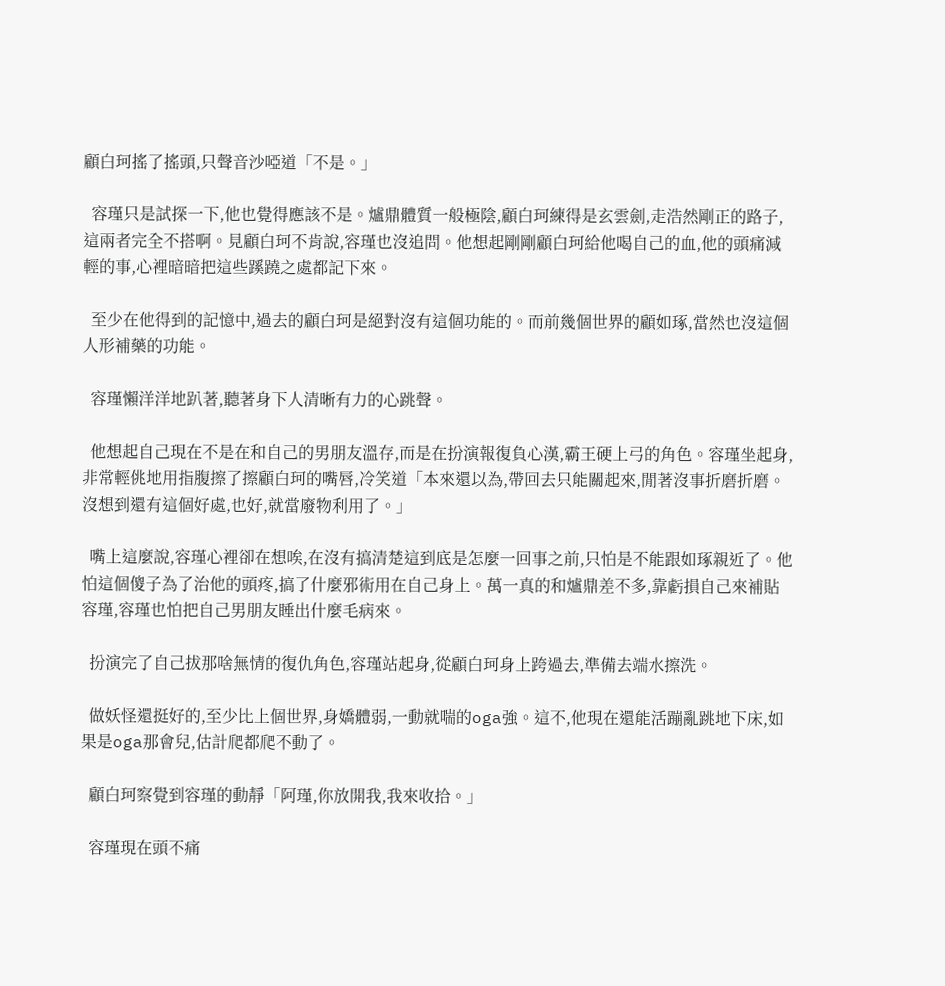顧白珂搖了搖頭,只聲音沙啞道「不是。」

  容瑾只是試探一下,他也覺得應該不是。爐鼎體質一般極陰,顧白珂練得是玄雲劍,走浩然剛正的路子,這兩者完全不搭啊。見顧白珂不肯說,容瑾也沒追問。他想起剛剛顧白珂給他喝自己的血,他的頭痛減輕的事,心裡暗暗把這些蹊蹺之處都記下來。

  至少在他得到的記憶中,過去的顧白珂是絕對沒有這個功能的。而前幾個世界的顧如琢,當然也沒這個人形補藥的功能。

  容瑾懶洋洋地趴著,聽著身下人清晰有力的心跳聲。

  他想起自己現在不是在和自己的男朋友溫存,而是在扮演報復負心漢,霸王硬上弓的角色。容瑾坐起身,非常輕佻地用指腹擦了擦顧白珂的嘴唇,冷笑道「本來還以為,帶回去只能關起來,閒著沒事折磨折磨。沒想到還有這個好處,也好,就當廢物利用了。」

  嘴上這麼說,容瑾心裡卻在想唉,在沒有搞清楚這到底是怎麼一回事之前,只怕是不能跟如琢親近了。他怕這個傻子為了治他的頭疼,搞了什麼邪術用在自己身上。萬一真的和爐鼎差不多,靠虧損自己來補貼容瑾,容瑾也怕把自己男朋友睡出什麼毛病來。

  扮演完了自己拔那啥無情的復仇角色,容瑾站起身,從顧白珂身上跨過去,準備去端水擦洗。

  做妖怪還挺好的,至少比上個世界,身嬌體弱,一動就喘的oga強。這不,他現在還能活蹦亂跳地下床,如果是oga那會兒,估計爬都爬不動了。

  顧白珂察覺到容瑾的動靜「阿瑾,你放開我,我來收拾。」

  容瑾現在頭不痛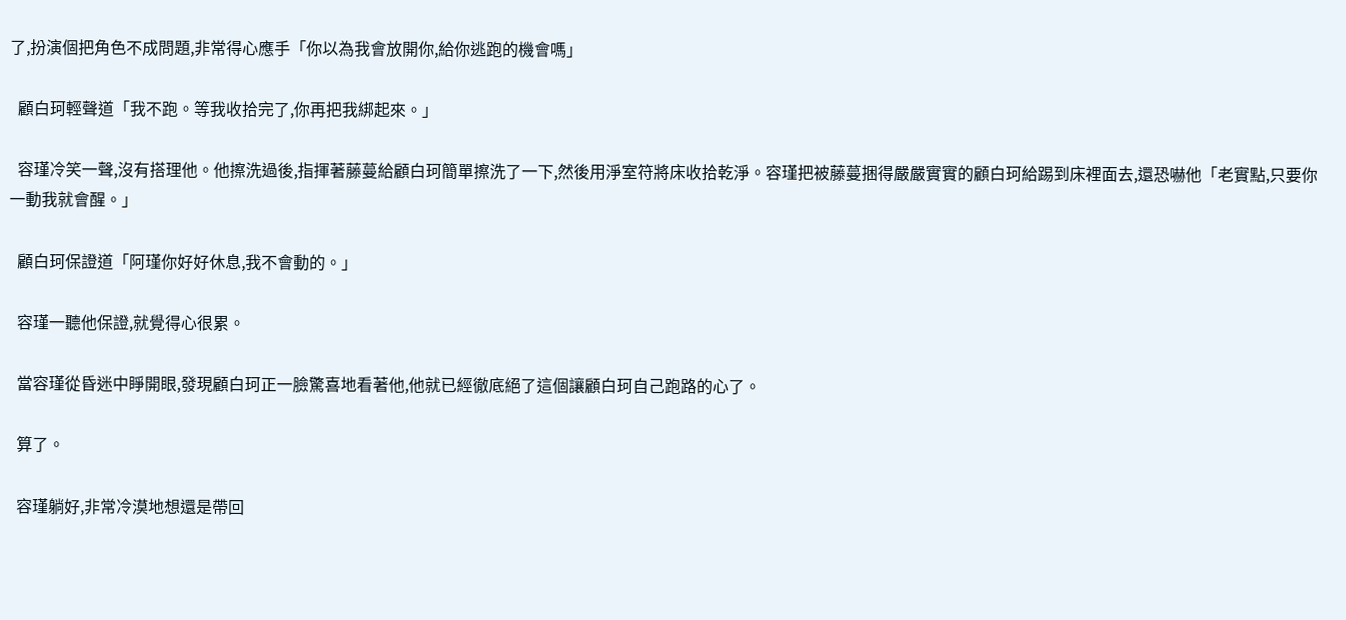了,扮演個把角色不成問題,非常得心應手「你以為我會放開你,給你逃跑的機會嗎」

  顧白珂輕聲道「我不跑。等我收拾完了,你再把我綁起來。」

  容瑾冷笑一聲,沒有搭理他。他擦洗過後,指揮著藤蔓給顧白珂簡單擦洗了一下,然後用淨室符將床收拾乾淨。容瑾把被藤蔓捆得嚴嚴實實的顧白珂給踢到床裡面去,還恐嚇他「老實點,只要你一動我就會醒。」

  顧白珂保證道「阿瑾你好好休息,我不會動的。」

  容瑾一聽他保證,就覺得心很累。

  當容瑾從昏迷中睜開眼,發現顧白珂正一臉驚喜地看著他,他就已經徹底絕了這個讓顧白珂自己跑路的心了。

  算了。

  容瑾躺好,非常冷漠地想還是帶回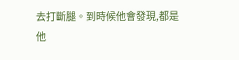去打斷腿。到時候他會發現,都是他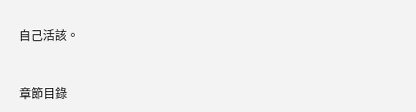自己活該。


章節目錄